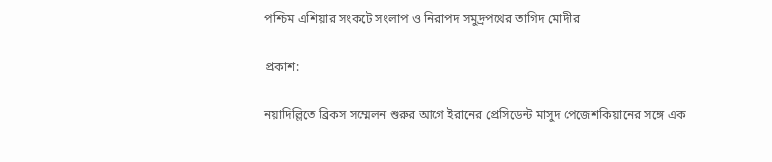পশ্চিম এশিয়ার সংকটে সংলাপ ও নিরাপদ সমুদ্রপথের তাগিদ মোদীর

প্রকাশ:

নয়াদিল্লিতে ব্রিকস সম্মেলন শুরুর আগে ইরানের প্রেসিডেন্ট মাসুদ পেজেশকিয়ানের সঙ্গে এক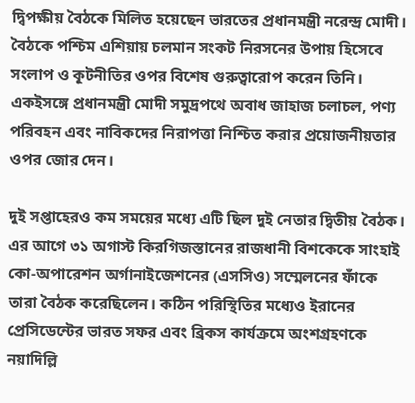দ্বিপক্ষীয় বৈঠকে মিলিত হয়েছেন ভারতের প্রধানমন্ত্রী নরেন্দ্র মোদী। বৈঠকে পশ্চিম এশিয়ায় চলমান সংকট নিরসনের উপায় হিসেবে সংলাপ ও কূটনীতির ওপর বিশেষ গুরুত্বারোপ করেন তিনি। একইসঙ্গে প্রধানমন্ত্রী মোদী সমুদ্রপথে অবাধ জাহাজ চলাচল, পণ্য পরিবহন এবং নাবিকদের নিরাপত্তা নিশ্চিত করার প্রয়োজনীয়তার ওপর জোর দেন।

দুই সপ্তাহেরও কম সময়ের মধ্যে এটি ছিল দুই নেতার দ্বিতীয় বৈঠক। এর আগে ৩১ অগাস্ট কিরগিজস্তানের রাজধানী বিশকেকে সাংহাই কো-অপারেশন অর্গানাইজেশনের (এসসিও) সম্মেলনের ফাঁকে তারা বৈঠক করেছিলেন। কঠিন পরিস্থিতির মধ্যেও ইরানের প্রেসিডেন্টের ভারত সফর এবং ব্রিকস কার্যক্রমে অংশগ্রহণকে নয়াদিল্লি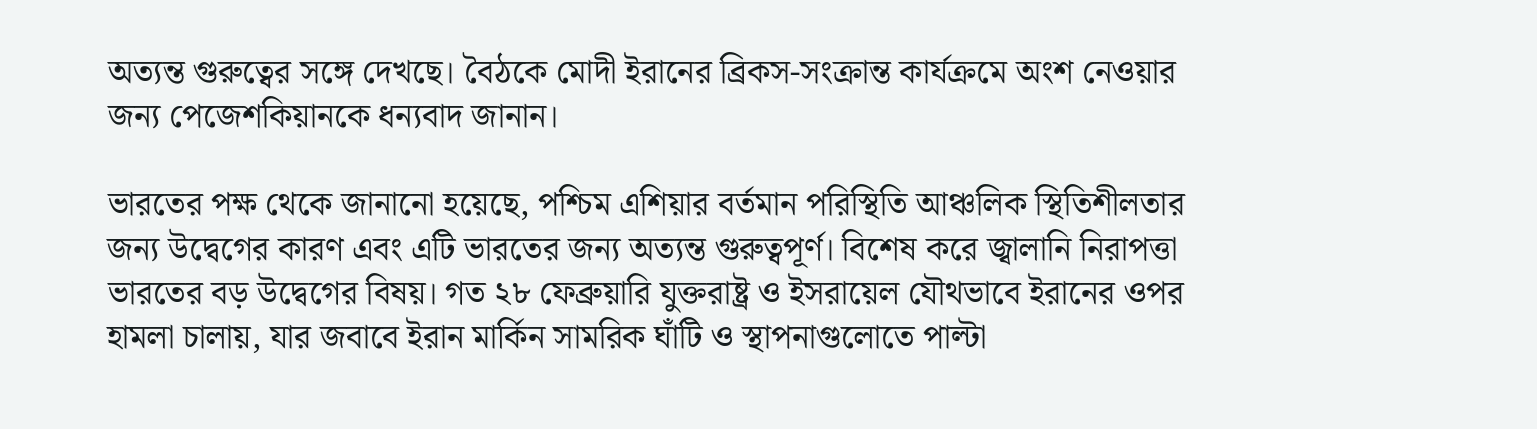অত্যন্ত গুরুত্বের সঙ্গে দেখছে। বৈঠকে মোদী ইরানের ব্রিকস-সংক্রান্ত কার্যক্রমে অংশ নেওয়ার জন্য পেজেশকিয়ানকে ধন্যবাদ জানান।

ভারতের পক্ষ থেকে জানানো হয়েছে, পশ্চিম এশিয়ার বর্তমান পরিস্থিতি আঞ্চলিক স্থিতিশীলতার জন্য উদ্বেগের কারণ এবং এটি ভারতের জন্য অত্যন্ত গুরুত্বপূর্ণ। বিশেষ করে জ্বালানি নিরাপত্তা ভারতের বড় উদ্বেগের বিষয়। গত ২৮ ফেব্রুয়ারি যুক্তরাষ্ট্র ও ইসরায়েল যৌথভাবে ইরানের ওপর হামলা চালায়, যার জবাবে ইরান মার্কিন সামরিক ঘাঁটি ও স্থাপনাগুলোতে পাল্টা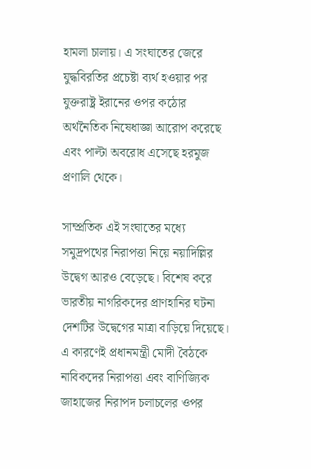হামলা চালায়। এ সংঘাতের জেরে যুদ্ধবিরতির প্রচেষ্টা ব্যর্থ হওয়ার পর যুক্তরাষ্ট্র ইরানের ওপর কঠোর অর্থনৈতিক নিষেধাজ্ঞা আরোপ করেছে এবং পাল্টা অবরোধ এসেছে হরমুজ প্রণালি থেকে।

সাম্প্রতিক এই সংঘাতের মধ্যে সমুদ্রপথের নিরাপত্তা নিয়ে নয়াদিল্লির উদ্বেগ আরও বেড়েছে। বিশেষ করে ভারতীয় নাগরিকদের প্রাণহানির ঘটনা দেশটির উদ্বেগের মাত্রা বাড়িয়ে দিয়েছে। এ কারণেই প্রধানমন্ত্রী মোদী বৈঠকে নাবিকদের নিরাপত্তা এবং বাণিজ্যিক জাহাজের নিরাপদ চলাচলের ওপর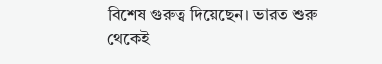বিশেষ গুরুত্ব দিয়েছেন। ভারত শুরু থেকেই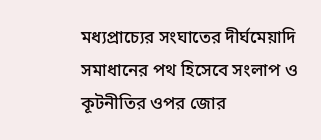মধ্যপ্রাচ্যের সংঘাতের দীর্ঘমেয়াদি সমাধানের পথ হিসেবে সংলাপ ও কূটনীতির ওপর জোর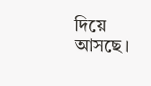দিয়ে আসছে।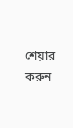শেয়ার করুন